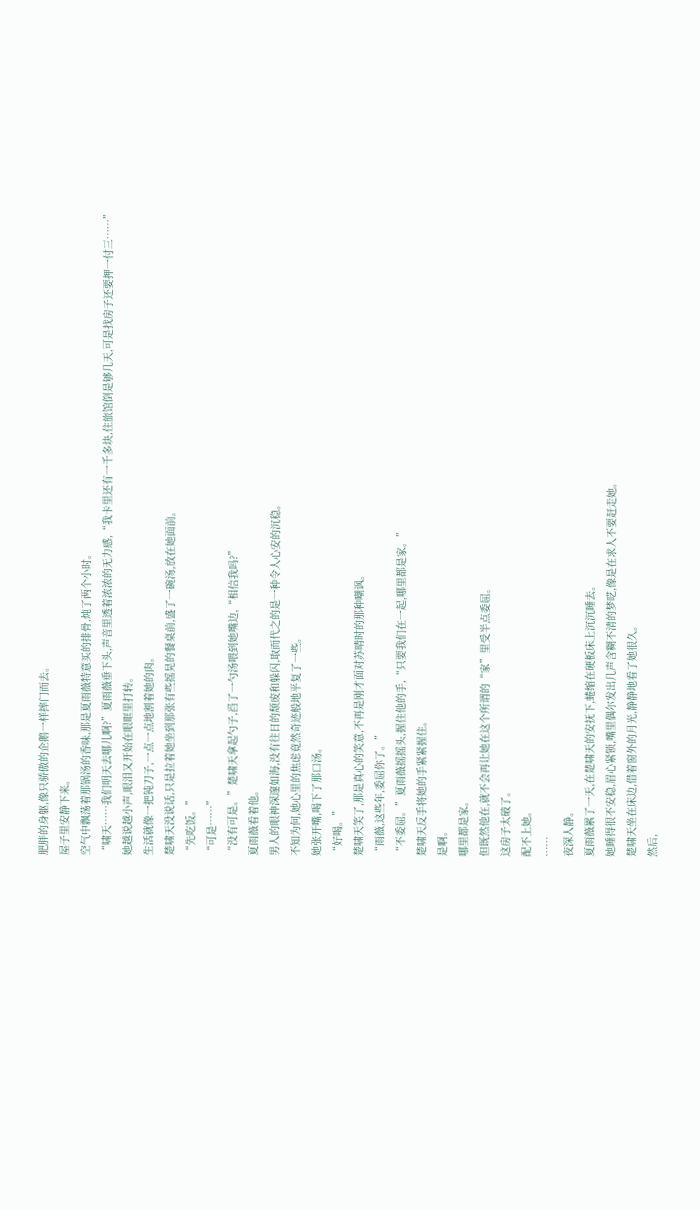肥胖的身躯,像只骄傲的企鹅一样摔门而去。
屋子里安静下来。
空气中飘荡着那锅汤的香味,那是夏雨薇特意买的排骨,炖了两个小时。
“啸天……我们明天去哪儿啊?”夏雨薇垂下头,声音里透着浓浓的无力感,“我卡里还有一千多块,住旅馆倒是够几天,可是找房子还要押一付三……”
她越说越小声,眼泪又开始在眼眶里打转。
生活就像一把钝刀子,一点一点地割着她的肉。
楚啸天没说话,只是拉着她坐到那张有些摇晃的餐桌前,盛了一碗汤,放在她面前。
“先吃饭。”
“可是……”
“没有可是。”楚啸天拿起勺子,舀了一勺汤喂到她嘴边,“相信我吗?”
夏雨薇看着他。
男人的眼神深邃如海,没有往日的颓废和躲闪,取而代之的是一种令人心安的沉稳。
不知为何,她心里的焦虑竟然奇迹般地平复了一些。
她张开嘴,喝下了那口汤。
“好喝。”
楚啸天笑了,那是真心的笑意,不再是刚才面对苏晴时的那种嘲讽。
“雨薇,这些年,委屈你了。”
“不委屈。”夏雨薇摇摇头,握住他的手,“只要我们在一起,哪里都是家。”
楚啸天反手将她的手紧紧握住。
是啊。
哪里都是家。
但既然他在,就不会再让她在这个所谓的“家”里受半点委屈。
这房子太破了。
配不上她。
……
夜深人静。
夏雨薇累了一天,在楚啸天的安抚下,蜷缩在硬板床上沉沉睡去。
她睡得很不安稳,眉心紧锁,嘴里偶尔发出几声含糊不清的梦呓,像是在求人不要赶走她。
楚啸天坐在床边,借着窗外的月光,静静地看了她很久。
然后,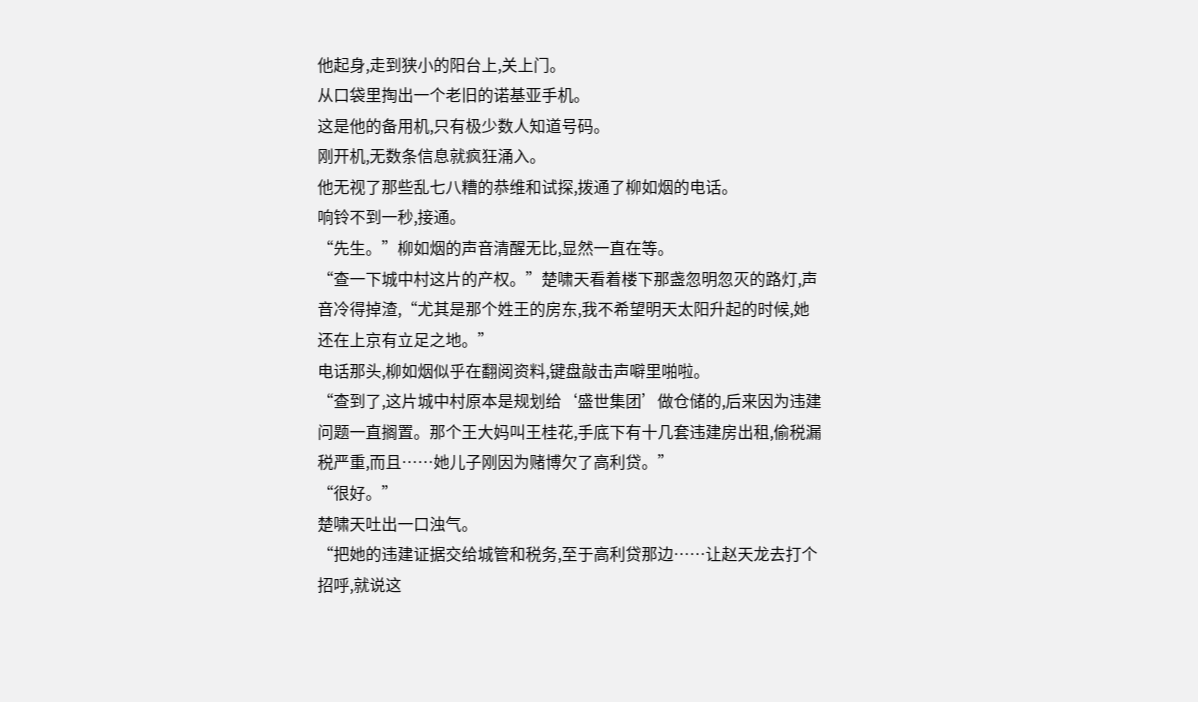他起身,走到狭小的阳台上,关上门。
从口袋里掏出一个老旧的诺基亚手机。
这是他的备用机,只有极少数人知道号码。
刚开机,无数条信息就疯狂涌入。
他无视了那些乱七八糟的恭维和试探,拨通了柳如烟的电话。
响铃不到一秒,接通。
“先生。”柳如烟的声音清醒无比,显然一直在等。
“查一下城中村这片的产权。”楚啸天看着楼下那盏忽明忽灭的路灯,声音冷得掉渣,“尤其是那个姓王的房东,我不希望明天太阳升起的时候,她还在上京有立足之地。”
电话那头,柳如烟似乎在翻阅资料,键盘敲击声噼里啪啦。
“查到了,这片城中村原本是规划给‘盛世集团’做仓储的,后来因为违建问题一直搁置。那个王大妈叫王桂花,手底下有十几套违建房出租,偷税漏税严重,而且……她儿子刚因为赌博欠了高利贷。”
“很好。”
楚啸天吐出一口浊气。
“把她的违建证据交给城管和税务,至于高利贷那边……让赵天龙去打个招呼,就说这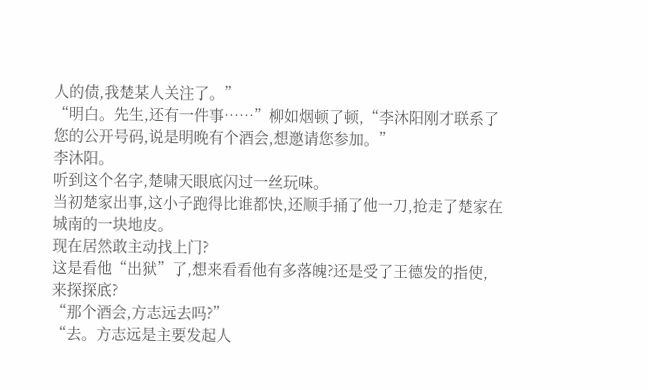人的债,我楚某人关注了。”
“明白。先生,还有一件事……”柳如烟顿了顿,“李沐阳刚才联系了您的公开号码,说是明晚有个酒会,想邀请您参加。”
李沐阳。
听到这个名字,楚啸天眼底闪过一丝玩味。
当初楚家出事,这小子跑得比谁都快,还顺手捅了他一刀,抢走了楚家在城南的一块地皮。
现在居然敢主动找上门?
这是看他“出狱”了,想来看看他有多落魄?还是受了王德发的指使,来探探底?
“那个酒会,方志远去吗?”
“去。方志远是主要发起人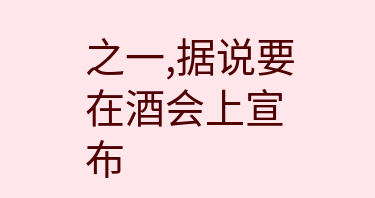之一,据说要在酒会上宣布